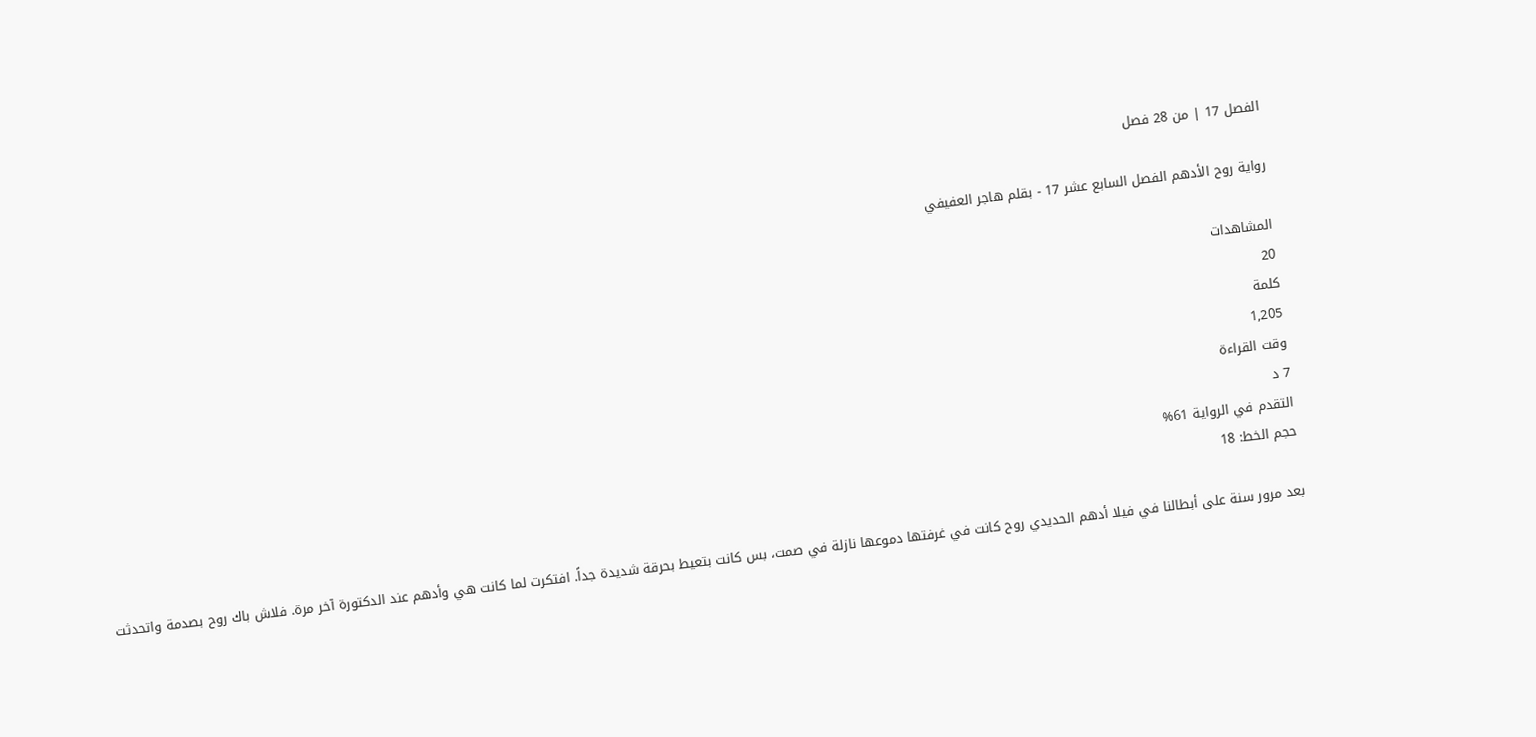الفصل 17 | من 28 فصل

رواية روح الأدهم الفصل السابع عشر 17 - بقلم هاجر العفيفي

المشاهدات
20
كلمة
1,205
وقت القراءة
7 د
التقدم في الرواية 61%
حجم الخط: 18

بعد مرور سنة على أبطالنا في فيلا أدهم الحديدي روح كانت في غرفتها دموعها نازلة في صمت، بس كانت بتعيط بحرقة شديدة جداً. افتكرت لما كانت هي وأدهم عند الدكتورة آخر مرة. فلاش باك روح بصدمة واتحدثت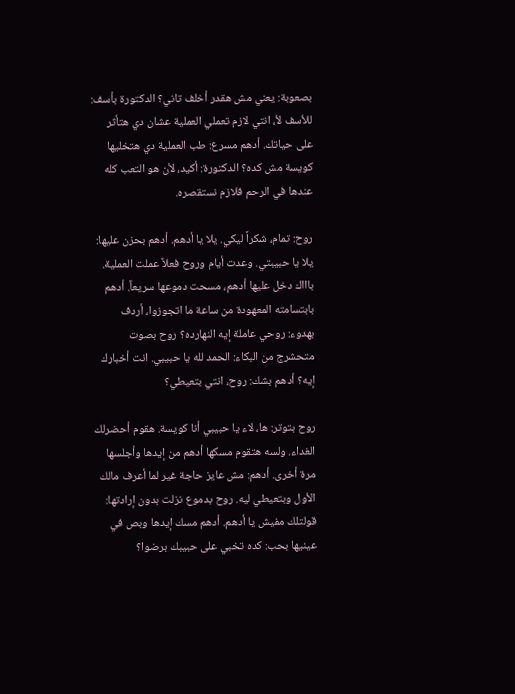بصعوبة: يعني مش هقدر أخلف تاني؟ الدكتورة بأسف: للأسف لأ، انتي لازم تعملي العملية عشان دي هتأثر على حياتك. أدهم مسرع: طب العملية دي هتخليها كويسة مش كده؟ الدكتورة: أكيد، لأن هو التعب كله عندها في الرحم فلازم نستقصره.

روح: تمام، شكراً ليكي. يلا يا أدهم. أدهم بحزن عليها: يلا يا حبيبتي. وعدت أيام وروح فعلاً عملت العملية. باااك دخل عليها أدهم، مسحت دموعها سريعاً. أدهم بابتسامته المعهودة من ساعة ما اتجوزوا، أردف بهدوء: روحي عاملة إيه النهارده؟ روح بصوت متحشرج من البكاء: الحمد لله يا حبيبي. انت أخبارك إيه؟ أدهم بشك: روح، انتي بتعيطي؟

روح بتوتر: ها، لاء يا حبيبي أنا كويسة. هقوم أحضرلك الغداء. ولسه هتقوم مسكها أدهم من إيدها وأجلسها مرة أخرى. أدهم: مش عايز حاجة غير لما أعرف مالك الأول وبتعيطي ليه. روح بدموع نزلت بدون إرادتها: قولتلك مفيش يا أدهم. أدهم مسك إيدها وبص في عينيها بحب: كده تخبي على حبيبك برضوا؟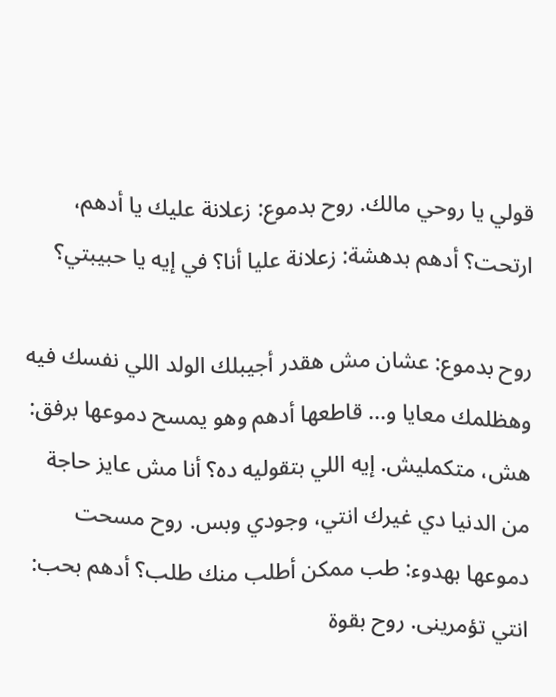قولي يا روحي مالك. روح بدموع: زعلانة عليك يا أدهم، ارتحت؟ أدهم بدهشة: زعلانة عليا أنا؟ في إيه يا حبيبتي؟

روح بدموع: عشان مش هقدر أجيبلك الولد اللي نفسك فيه وهظلمك معايا و... قاطعها أدهم وهو يمسح دموعها برفق: هش، متكمليش. إيه اللي بتقوليه ده؟ أنا مش عايز حاجة من الدنيا دي غيرك انتي، وجودي وبس. روح مسحت دموعها بهدوء: طب ممكن أطلب منك طلب؟ أدهم بحب: انتي تؤمرينى. روح بقوة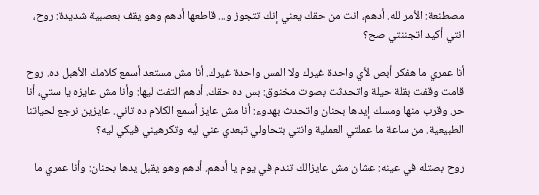مصطنعة: الأمر لله. أدهم، انت من حقك يعني إنك تتجوز و... قاطعها أدهم وهو يقف بعصبية شديدة: روح، انتي أكيد اتجننتي صح؟

أنا عمري ما هفكر أبص لأي واحدة غيرك ولا المس واحدة غيرك. أنا مش مستعد أسمع كلامك الأهبل ده. روح قامت وقفت بقلة حيلة واتحدثت بصوت مخنوق: بس ده حقك. أدهم التفت ليها: وأنا مش عايزه يا ستي، أنا حر. وقرب منها ومسك إيدها بحنان واتحدث بهدوء: أنا مش عايز أسمع الكلام ده تاني. عايزين نرجع لحياتنا الطبيعية. من ساعة ما عملتي العملية وانتي بتحاولي تبعدي عني ليه وتكرهيني فيكي ليه؟

روح بصتله في عينه: عشان مش عايزالك تندم في يوم يا أدهم. أدهم وهو يقبل يدها بحنان: وأنا عمري ما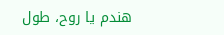هندم يا روح، طول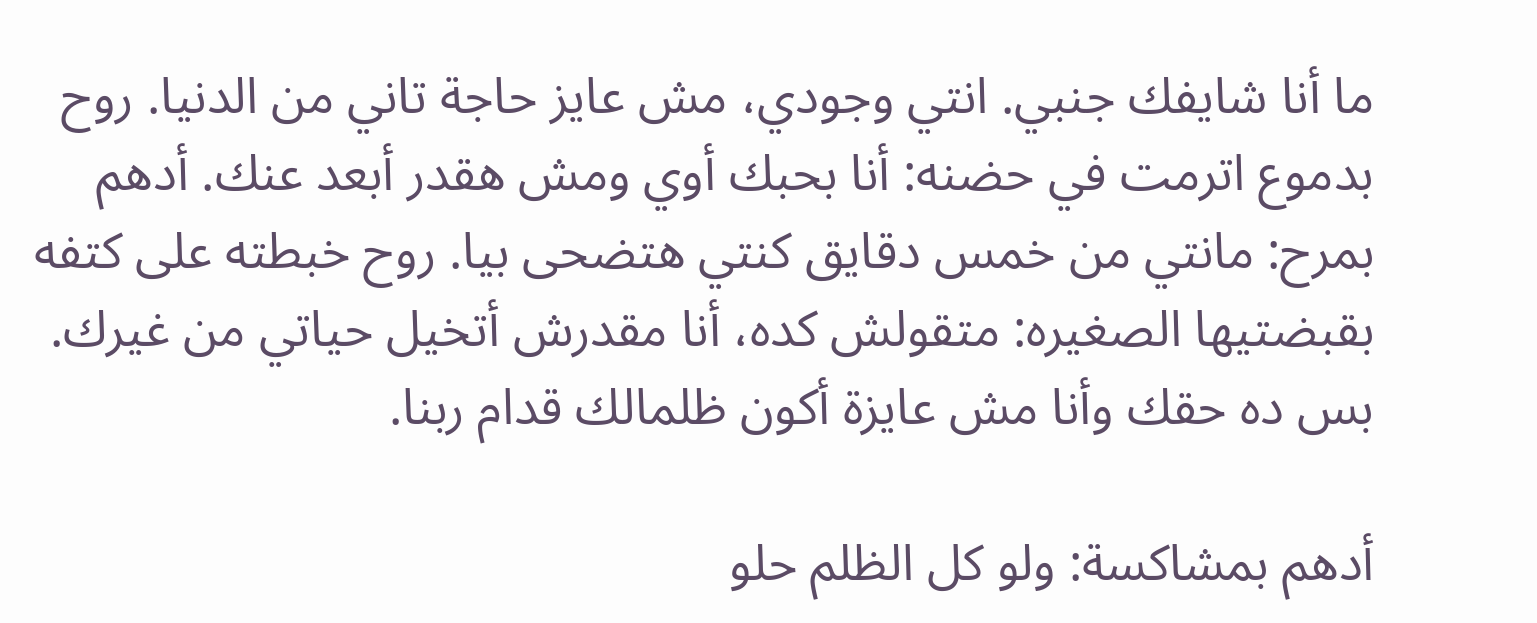ما أنا شايفك جنبي. انتي وجودي، مش عايز حاجة تاني من الدنيا. روح بدموع اترمت في حضنه: أنا بحبك أوي ومش هقدر أبعد عنك. أدهم بمرح: مانتي من خمس دقايق كنتي هتضحى بيا. روح خبطته على كتفه بقبضتيها الصغيره: متقولش كده، أنا مقدرش أتخيل حياتي من غيرك. بس ده حقك وأنا مش عايزة أكون ظلمالك قدام ربنا.

أدهم بمشاكسة: ولو كل الظلم حلو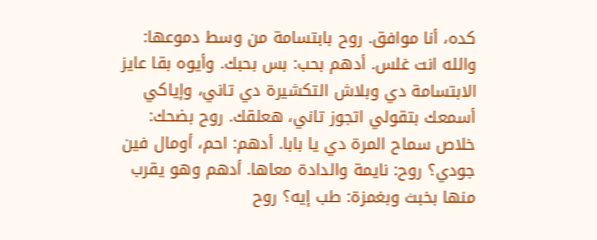كده، أنا موافق. روح بابتسامة من وسط دموعها: والله انت غلس. أدهم بحب: بس بحبك. وأيوه بقا عايز الابتسامة دي وبلاش التكشيرة دي تاني، وإياكي أسمعك بتقولي اتجوز تاني، هعلقك. روح بضحك: خلاص سماح المرة دي يا بابا. أدهم: احم، أومال فين جودي؟ روح: نايمة والدادة معاها. أدهم وهو يقرب منها بخبث وبغمزة: طب إيه؟ روح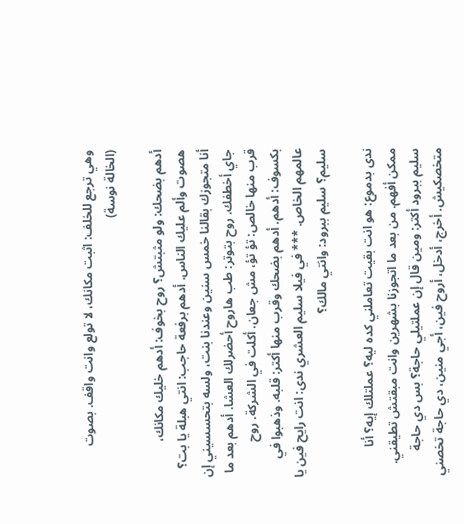وهي ترجع للخلف: اثبت مكانك، لا تولع وانت واقف. بصوت (الخالة نوسة)

أدهم بضحك: ولو مثبتش؟ روح بخوف: أدهم خليك مكانك، هصوت وألم عليك الناس. أدهم برفعة حاجب: انتي هبلة يا بت؟ أنا متجوزك بقالنا خمس سنين وعندنا بنت، ولسه بتحسسيني إن جاي أخطفك. روح بتوتر: طب هاروح أحضرلك العشا. أدهم بعد ما قرب منها خالص: تؤ تؤ، مش جعان. أكلت في الشركة. روح بكسوف: أدهم. أدهم بضحك وقرب منها أكتر: قلبه. وذهبوا في عالمهم الخاص. *** في فيلا سليم العشري ندى: انت رايح فين يا سليم؟ سليم ببرود: وانتي مالك؟

ندى بدموع: هو انت بقيت تعاملني كده ليه؟ عملتلك إيه؟ أنا ممكن أفهم. من بعد ما اتجوزنا بشهرين وانت مبقتش تطيقني. سليم ببرود أكتر: ومين قال إن عملتيلي حاجة؟ بس دي حاجة متخصكيش. أخرج، أدخل، أروح فين، أجي منين، دي حاجة تخصني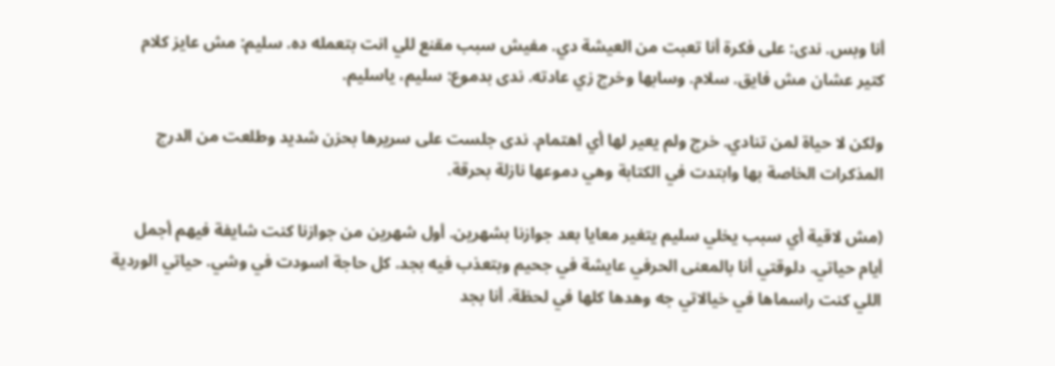أنا وبس. ندى: على فكرة أنا تعبت من العيشة دي. مفيش سبب مقنع للي انت بتعمله ده. سليم: مش عايز كلام كتير عشان مش فايق. سلام. وسابها وخرج زي عادته. ندى بدموع: سليم، ياسليم.

ولكن لا حياة لمن تنادي. خرج ولم يعير لها أي اهتمام. ندى جلست على سريرها بحزن شديد وطلعت من الدرج المذكرات الخاصة بها وابتدت في الكتابة وهي دموعها نازلة بحرقة.

(مش لاقية أي سبب يخلي سليم يتغير معايا بعد جوازنا بشهرين. أول شهرين من جوازنا كنت شايفة فيهم أجمل أيام حياتي. دلوقتي أنا بالمعنى الحرفي عايشة في جحيم وبتعذب فيه بجد. كل حاجة اسودت في وشي. حياتي الوردية اللي كنت راسماها في خيالاتي جه وهدها كلها في لحظة. أنا بجد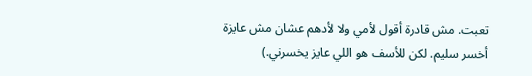تعبت. مش قادرة أقول لأمي ولا لأدهم عشان مش عايزة أخسر سليم. لكن للأسف هو اللي عايز يخسرني.)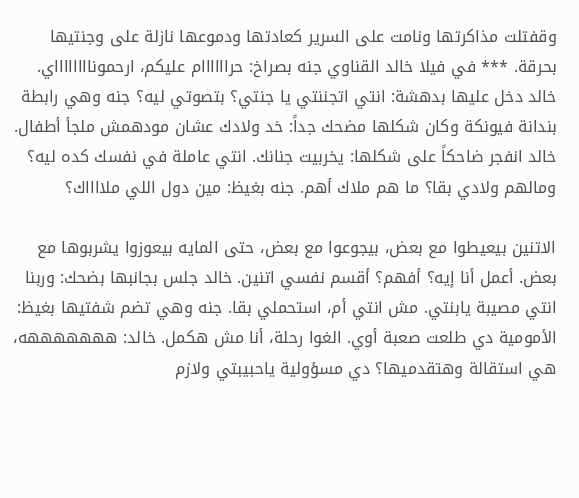وقفتلت مذاكرتها ونامت على السرير كعادتها ودموعها نازلة على وجنتيها بحرقة. *** في فيلا خالد القناوي جنه بصراخ: حراااااام عليكم، ارحمونااااااااي. خالد دخل عليها بدهشة: انتي اتجننتي يا جنتي؟ بتصوتي ليه؟ جنه وهي رابطة بندانة فيونكة وكان شكلها مضحك جداً: خد ولادك عشان مودهمش ملجأ أطفال. خالد انفجر ضاحكاً على شكلها: يخربيت جنانك. انتي عاملة في نفسك كده ليه؟ ومالهم ولادي بقا؟ ما هم ملاك أهم. جنه بغيظ: مين دول اللي ملااااك؟

الاتنين بيعيطوا مع بعض، بيجوعوا مع بعض، حتى المايه بيعوزوا يشربوها مع بعض. أعمل أنا إيه؟ أفهم؟ أقسم نفسي اتنين. خالد جلس بجانبها بضحك: وربنا انتي مصيبة يابنتي. مش انتي أم، استحملي بقا. جنه وهي تضم شفتيها بغيظ: الأمومية دي طلعت صعبة أوي. الغوا رحلة، أنا مش هكمل. خالد: هههههههه، هي استقالة وهتقدميها؟ دي مسؤولية ياحبيبتي ولازم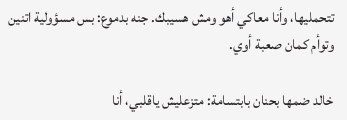تتحمليها، وأنا معاكي أهو ومش هسيبك. جنه بدموع: بس مسؤولية اتنين وتوأم كمان صعبة أوي.

خالد ضمها بحنان بابتسامة: متزعليش ياقلبي، أنا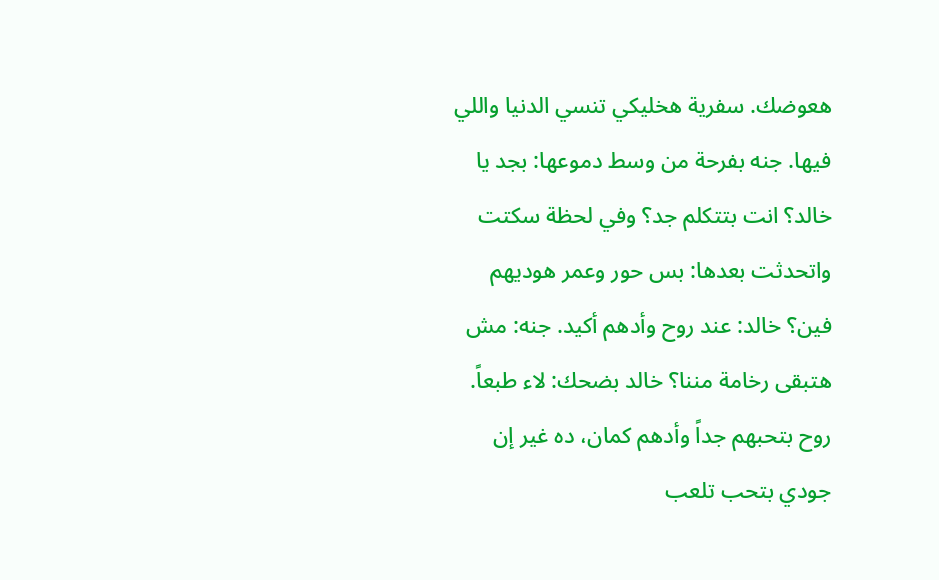هعوضك. سفرية هخليكي تنسي الدنيا واللي فيها. جنه بفرحة من وسط دموعها: بجد يا خالد؟ انت بتتكلم جد؟ وفي لحظة سكتت واتحدثت بعدها: بس حور وعمر هوديهم فين؟ خالد: عند روح وأدهم أكيد. جنه: مش هتبقى رخامة مننا؟ خالد بضحك: لاء طبعاً. روح بتحبهم جداً وأدهم كمان، ده غير إن جودي بتحب تلعب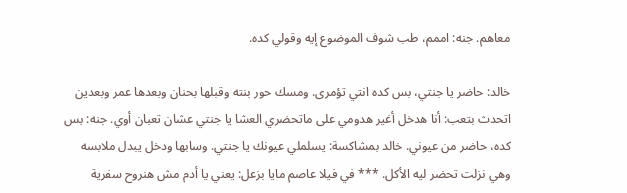معاهم. جنه: اممم، طب شوف الموضوع إيه وقولي كده.

خالد: حاضر يا جنتي، بس كده انتي تؤمرى. ومسك حور بنته وقبلها بحنان وبعدها عمر وبعدين اتحدث بتعب: أنا هدخل أغير هدومي على ماتحضري العشا يا جنتي عشان تعبان أوي. جنه: بس كده، حاضر من عيوني. خالد بمشاكسة: يسلملي عيونك يا جنتي. وسابها ودخل يبدل ملابسه وهي نزلت تحضر ليه الأكل. *** في فيلا عاصم مايا بزعل: يعني يا أدم مش هنروح سفرية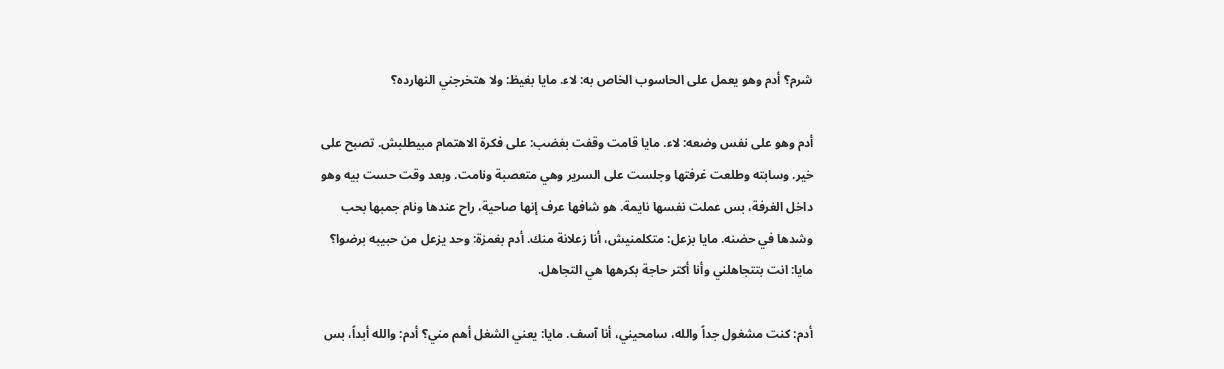شرم؟ أدم وهو يعمل على الحاسوب الخاص به: لاء. مايا بغيظ: ولا هتخرجني النهارده؟

أدم وهو على نفس وضعه: لاء. مايا قامت وقفت بغضب: على فكرة الاهتمام مبيطلبش. تصبح على خير. وسابته وطلعت غرفتها وجلست على السرير وهي متعصبة ونامت. وبعد وقت حست بيه وهو داخل الغرفة، بس عملت نفسها نايمة. هو شافها عرف إنها صاحية، راح عندها ونام جمبها بحب وشدها في حضنه. مايا بزعل: متكلمنيش، أنا زعلانة منك. أدم بغمزة: وحد يزعل من حبيبه برضوا؟ مايا: انت بتتجاهلني وأنا أكتر حاجة بكرهها هي التجاهل.

أدم: كنت مشغول جداً والله، سامحيني، أنا آسف. مايا: يعني الشغل أهم مني؟ أدم: والله أبداً، بس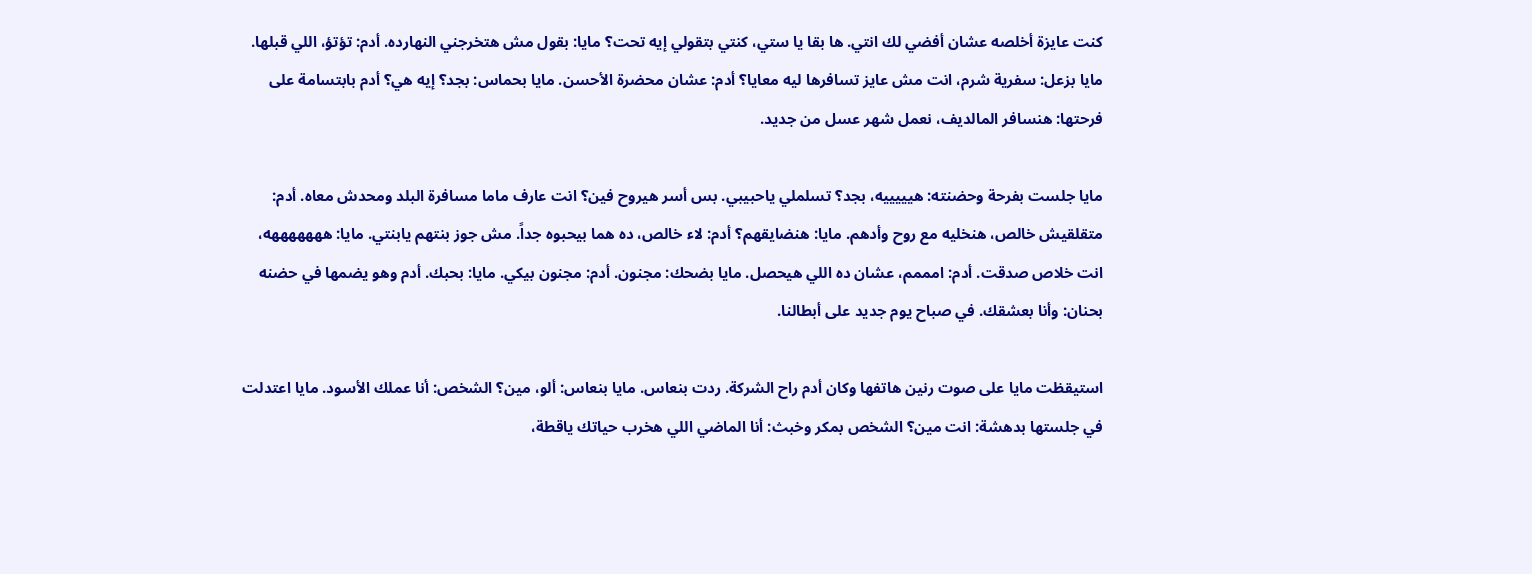كنت عايزة أخلصه عشان أفضي لك انتي. ها بقا يا ستي، كنتي بتقولي إيه تحت؟ مايا: بقول مش هتخرجني النهارده. أدم: تؤتؤ، اللي قبلها. مايا بزعل: سفرية شرم، انت مش عايز تسافرها ليه معايا؟ أدم: عشان محضرة الأحسن. مايا بحماس: بجد؟ إيه هي؟ أدم بابتسامة على فرحتها: هنسافر المالديف، نعمل شهر عسل من جديد.

مايا جلست بفرحة وحضنته: هيييييه، بجد؟ تسلملي ياحبيبي. بس أسر هيروح فين؟ انت عارف ماما مسافرة البلد ومحدش معاه. أدم: متقلقيش خالص، هنخليه مع روح وأدهم. مايا: هنضايقهم؟ أدم: لاء خالص، ده هما بيحبوه جداً. مش جوز بنتهم يابنتي. مايا: هههههههه، انت خلاص صدقت. أدم: امممم، عشان ده اللي هيحصل. مايا بضحك: مجنون. أدم: مجنون بيكي. مايا: بحبك. أدم وهو يضمها في حضنه بحنان: وأنا بعشقك. في صباح يوم جديد على أبطالنا.

استيقظت مايا على صوت رنين هاتفها وكان أدم راح الشركة. ردت بنعاس. مايا بنعاس: ألو، مين؟ الشخص: أنا عملك الأسود. مايا اعتدلت في جلستها بدهشة: انت مين؟ الشخص بمكر وخبث: أنا الماضي اللي هخرب حياتك ياقطة،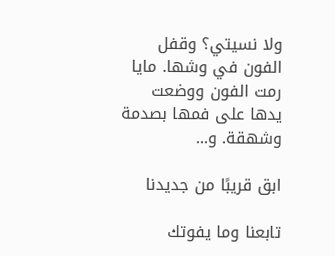ولا نسيتي؟ وقفل الفون في وشها. مايا رمت الفون ووضعت يدها على فمها بصدمة وشهقة. و...

ابق قريبًا من جديدنا

تابعنا وما يفوتك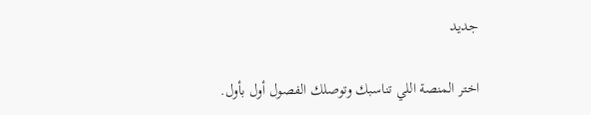جديد

اختر المنصة اللي تناسبك وتوصلك الفصول أول بأول.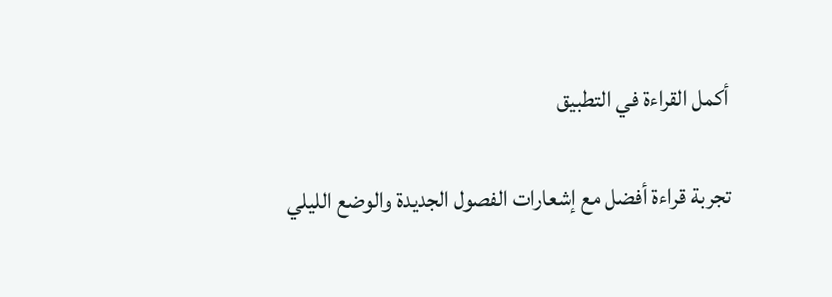أكمل القراءة في التطبيق

تجربة قراءة أفضل مع إشعارات الفصول الجديدة والوضع الليلي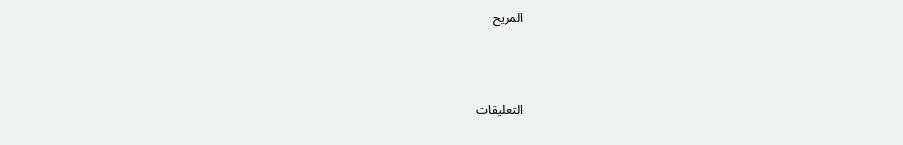المريح



التعليقات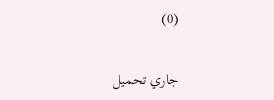(0)

جاري تحميل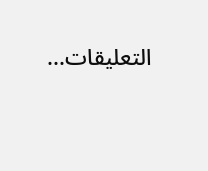التعليقات...